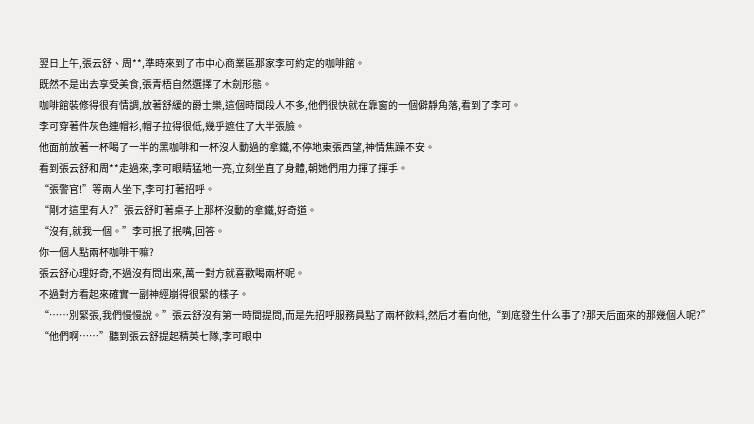翌日上午,張云舒、周**,準時來到了市中心商業區那家李可約定的咖啡館。
既然不是出去享受美食,張青梧自然選擇了木劍形態。
咖啡館裝修得很有情調,放著舒緩的爵士樂,這個時間段人不多,他們很快就在靠窗的一個僻靜角落,看到了李可。
李可穿著件灰色連帽衫,帽子拉得很低,幾乎遮住了大半張臉。
他面前放著一杯喝了一半的黑咖啡和一杯沒人動過的拿鐵,不停地東張西望,神情焦躁不安。
看到張云舒和周**走過來,李可眼睛猛地一亮,立刻坐直了身體,朝她們用力揮了揮手。
“張警官!”等兩人坐下,李可打著招呼。
“剛才這里有人?”張云舒盯著桌子上那杯沒動的拿鐵,好奇道。
“沒有,就我一個。”李可抿了抿嘴,回答。
你一個人點兩杯咖啡干嘛?
張云舒心理好奇,不過沒有問出來,萬一對方就喜歡喝兩杯呢。
不過對方看起來確實一副神經崩得很緊的樣子。
“……別緊張,我們慢慢說。”張云舒沒有第一時間提問,而是先招呼服務員點了兩杯飲料,然后才看向他,“到底發生什么事了?那天后面來的那幾個人呢?”
“他們啊……”聽到張云舒提起精英七隊,李可眼中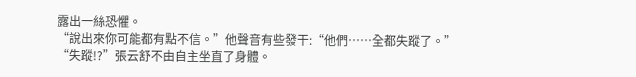露出一絲恐懼。
“說出來你可能都有點不信。”他聲音有些發干:“他們……全都失蹤了。”
“失蹤!?”張云舒不由自主坐直了身體。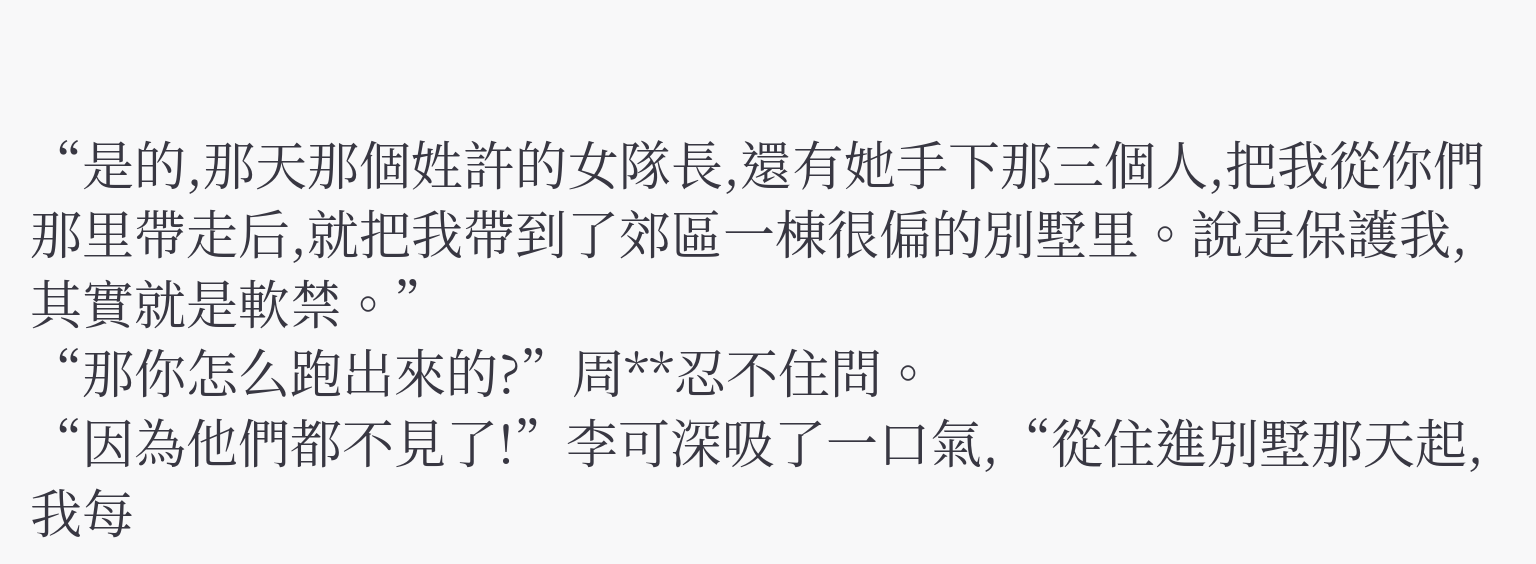“是的,那天那個姓許的女隊長,還有她手下那三個人,把我從你們那里帶走后,就把我帶到了郊區一棟很偏的別墅里。說是保護我,其實就是軟禁。”
“那你怎么跑出來的?”周**忍不住問。
“因為他們都不見了!”李可深吸了一口氣,“從住進別墅那天起,我每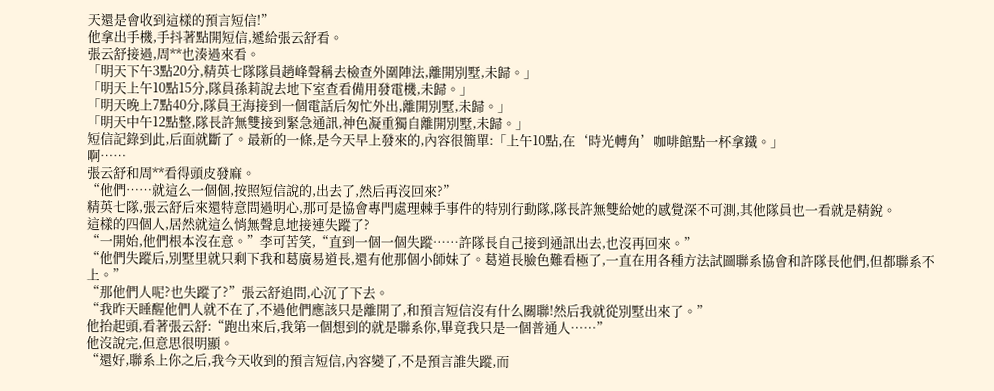天還是會收到這樣的預言短信!”
他拿出手機,手抖著點開短信,遞給張云舒看。
張云舒接過,周**也湊過來看。
「明天下午3點20分,精英七隊隊員趙峰聲稱去檢查外圍陣法,離開別墅,未歸。」
「明天上午10點15分,隊員孫莉說去地下室查看備用發電機,未歸。」
「明天晚上7點40分,隊員王海接到一個電話后匆忙外出,離開別墅,未歸。」
「明天中午12點整,隊長許無雙接到緊急通訊,神色凝重獨自離開別墅,未歸。」
短信記錄到此,后面就斷了。最新的一條,是今天早上發來的,內容很簡單:「上午10點,在‘時光轉角’咖啡館點一杯拿鐵。」
啊……
張云舒和周**看得頭皮發麻。
“他們……就這么一個個,按照短信說的,出去了,然后再沒回來?”
精英七隊,張云舒后來還特意問過明心,那可是協會專門處理棘手事件的特別行動隊,隊長許無雙給她的感覺深不可測,其他隊員也一看就是精銳。
這樣的四個人,居然就這么悄無聲息地接連失蹤了?
“一開始,他們根本沒在意。”李可苦笑,“直到一個一個失蹤……許隊長自己接到通訊出去,也沒再回來。”
“他們失蹤后,別墅里就只剩下我和葛廣易道長,還有他那個小師妹了。葛道長臉色難看極了,一直在用各種方法試圖聯系協會和許隊長他們,但都聯系不上。”
“那他們人呢?也失蹤了?”張云舒追問,心沉了下去。
“我昨天睡醒他們人就不在了,不過他們應該只是離開了,和預言短信沒有什么關聯!然后我就從別墅出來了。”
他抬起頭,看著張云舒:“跑出來后,我第一個想到的就是聯系你,畢竟我只是一個普通人……”
他沒說完,但意思很明顯。
“還好,聯系上你之后,我今天收到的預言短信,內容變了,不是預言誰失蹤,而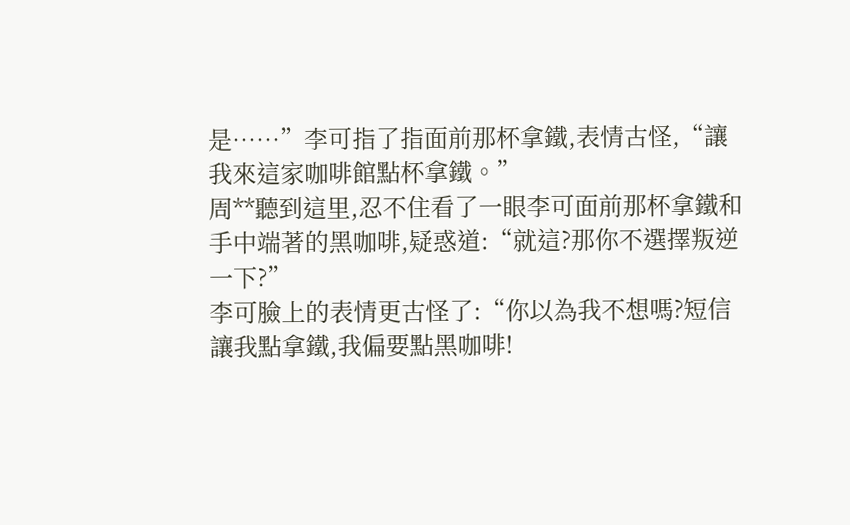是……”李可指了指面前那杯拿鐵,表情古怪,“讓我來這家咖啡館點杯拿鐵。”
周**聽到這里,忍不住看了一眼李可面前那杯拿鐵和手中端著的黑咖啡,疑惑道:“就這?那你不選擇叛逆一下?”
李可臉上的表情更古怪了:“你以為我不想嗎?短信讓我點拿鐵,我偏要點黑咖啡!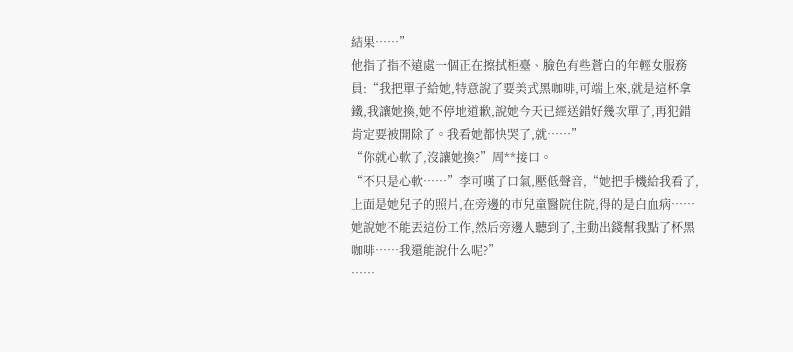結果……”
他指了指不遠處一個正在擦拭柜臺、臉色有些蒼白的年輕女服務員:“我把單子給她,特意說了要美式黑咖啡,可端上來,就是這杯拿鐵,我讓她換,她不停地道歉,說她今天已經送錯好幾次單了,再犯錯肯定要被開除了。我看她都快哭了,就……”
“你就心軟了,沒讓她換?”周**接口。
“不只是心軟……”李可嘆了口氣,壓低聲音,“她把手機給我看了,上面是她兒子的照片,在旁邊的市兒童醫院住院,得的是白血病……她說她不能丟這份工作,然后旁邊人聽到了,主動出錢幫我點了杯黑咖啡……我還能說什么呢?”
……